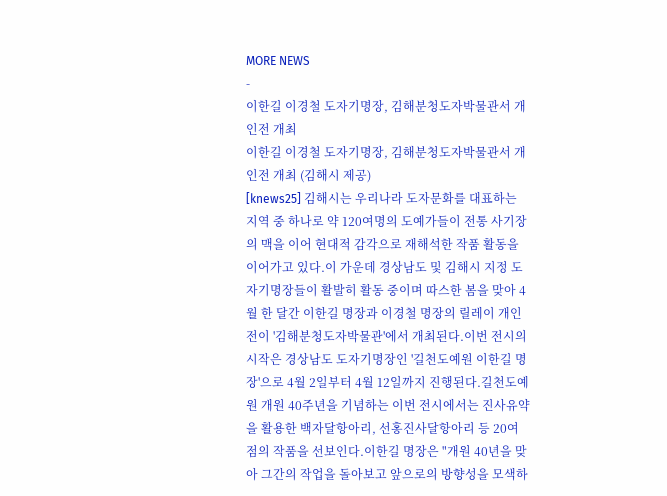MORE NEWS
-
이한길 이경철 도자기명장, 김해분청도자박물관서 개인전 개최
이한길 이경철 도자기명장, 김해분청도자박물관서 개인전 개최 (김해시 제공)
[knews25] 김해시는 우리나라 도자문화를 대표하는 지역 중 하나로 약 120여명의 도예가들이 전통 사기장의 맥을 이어 현대적 감각으로 재해석한 작품 활동을 이어가고 있다.이 가운데 경상남도 및 김해시 지정 도자기명장들이 활발히 활동 중이며 따스한 봄을 맞아 4월 한 달간 이한길 명장과 이경철 명장의 릴레이 개인전이 '김해분청도자박물관'에서 개최된다.이번 전시의 시작은 경상남도 도자기명장인 '길천도예원 이한길 명장'으로 4월 2일부터 4월 12일까지 진행된다.길천도예원 개원 40주년을 기념하는 이번 전시에서는 진사유약을 활용한 백자달항아리, 선홍진사달항아리 등 20여 점의 작품을 선보인다.이한길 명장은 "개원 40년을 맞아 그간의 작업을 돌아보고 앞으로의 방향성을 모색하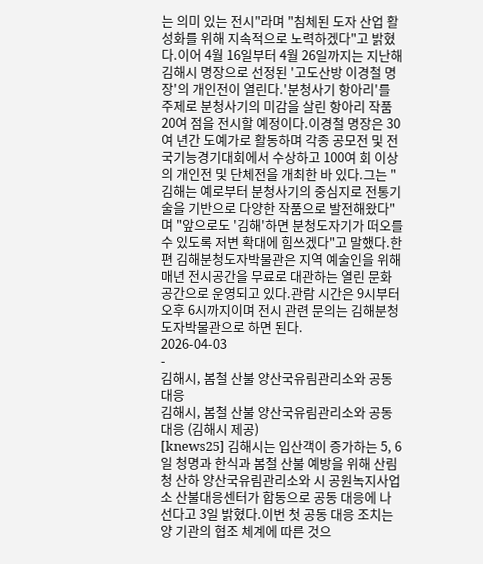는 의미 있는 전시"라며 "침체된 도자 산업 활성화를 위해 지속적으로 노력하겠다"고 밝혔다.이어 4월 16일부터 4월 26일까지는 지난해 김해시 명장으로 선정된 '고도산방 이경철 명장'의 개인전이 열린다.'분청사기 항아리'를 주제로 분청사기의 미감을 살린 항아리 작품 20여 점을 전시할 예정이다.이경철 명장은 30여 년간 도예가로 활동하며 각종 공모전 및 전국기능경기대회에서 수상하고 100여 회 이상의 개인전 및 단체전을 개최한 바 있다.그는 "김해는 예로부터 분청사기의 중심지로 전통기술을 기반으로 다양한 작품으로 발전해왔다"며 "앞으로도 '김해'하면 분청도자기가 떠오를 수 있도록 저변 확대에 힘쓰겠다"고 말했다.한편 김해분청도자박물관은 지역 예술인을 위해 매년 전시공간을 무료로 대관하는 열린 문화공간으로 운영되고 있다.관람 시간은 9시부터 오후 6시까지이며 전시 관련 문의는 김해분청도자박물관으로 하면 된다.
2026-04-03
-
김해시, 봄철 산불 양산국유림관리소와 공동 대응
김해시, 봄철 산불 양산국유림관리소와 공동 대응 (김해시 제공)
[knews25] 김해시는 입산객이 증가하는 5, 6일 청명과 한식과 봄철 산불 예방을 위해 산림청 산하 양산국유림관리소와 시 공원녹지사업소 산불대응센터가 합동으로 공동 대응에 나선다고 3일 밝혔다.이번 첫 공동 대응 조치는 양 기관의 협조 체계에 따른 것으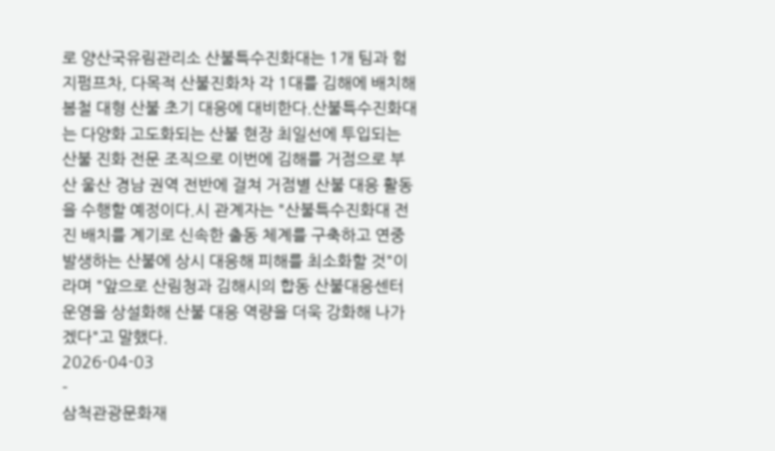로 양산국유림관리소 산불특수진화대는 1개 팀과 험지펌프차, 다목적 산불진화차 각 1대를 김해에 배치해 봄철 대형 산불 초기 대응에 대비한다.산불특수진화대는 다양화 고도화되는 산불 현장 최일선에 투입되는 산불 진화 전문 조직으로 이번에 김해를 거점으로 부산 울산 경남 권역 전반에 걸쳐 거점별 산불 대응 활동을 수행할 예정이다.시 관계자는 "산불특수진화대 전진 배치를 계기로 신속한 출동 체계를 구축하고 연중 발생하는 산불에 상시 대응해 피해를 최소화할 것"이라며 "앞으로 산림청과 김해시의 합동 산불대응센터 운영을 상설화해 산불 대응 역량을 더욱 강화해 나가겠다"고 말했다.
2026-04-03
-
삼척관광문화재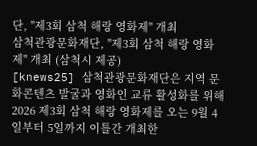단, "제3회 삼척 해랑 영화제" 개최
삼척관광문화재단, "제3회 삼척 해랑 영화제" 개최 (삼척시 제공)
[knews25] 삼척관광문화재단은 지역 문화콘텐츠 발굴과 영화인 교류 활성화를 위해 2026 제3회 삼척 해랑 영화제를 오는 9월 4일부터 5일까지 이틀간 개최한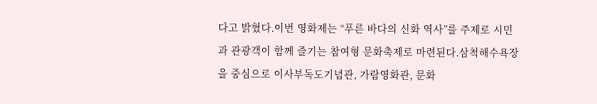다고 밝혔다.이번 영화제는 “푸른 바다의 신화 역사”를 주제로 시민과 관광객이 함께 즐기는 참여형 문화축제로 마련된다.삼척해수욕장을 중심으로 이사부독도기념관, 가람영화관, 문화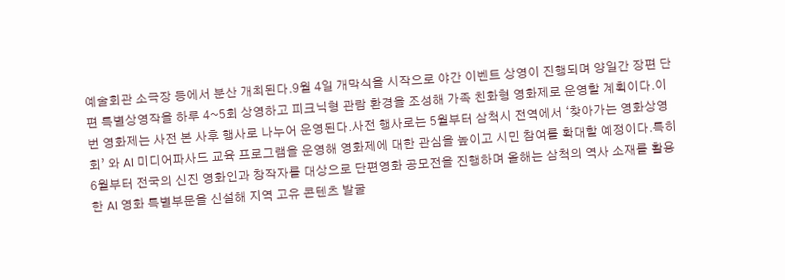예술회관 소극장 등에서 분산 개최된다.9월 4일 개막식을 시작으로 야간 이벤트 상영이 진행되며 양일간 장편 단편 특별상영작을 하루 4~5회 상영하고 피크닉형 관람 환경을 조성해 가족 친화형 영화제로 운영할 계획이다.이번 영화제는 사전 본 사후 행사로 나누어 운영된다.사전 행사로는 5월부터 삼척시 전역에서 ‘찾아가는 영화상영회’ 와 AI 미디어파사드 교육 프로그램을 운영해 영화제에 대한 관심을 높이고 시민 참여를 확대할 예정이다.특히 6월부터 전국의 신진 영화인과 창작자를 대상으로 단편영화 공모전을 진행하며 올해는 삼척의 역사 소재를 활용한 AI 영화 특별부문을 신설해 지역 고유 콘텐츠 발굴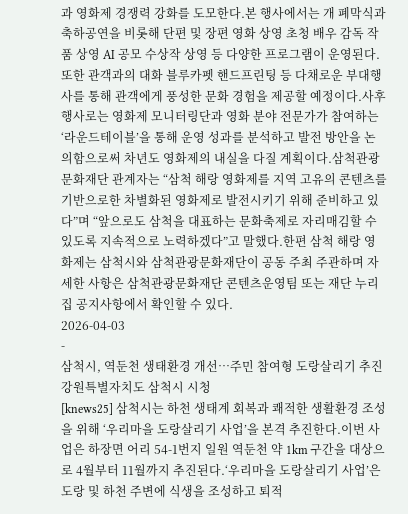과 영화제 경쟁력 강화를 도모한다.본 행사에서는 개 폐막식과 축하공연을 비롯해 단편 및 장편 영화 상영 초청 배우 감독 작품 상영 AI 공모 수상작 상영 등 다양한 프로그램이 운영된다.또한 관객과의 대화 블루카펫 핸드프린팅 등 다채로운 부대행사를 통해 관객에게 풍성한 문화 경험을 제공할 예정이다.사후 행사로는 영화제 모니터링단과 영화 분야 전문가가 참여하는 ‘라운드테이블’을 통해 운영 성과를 분석하고 발전 방안을 논의함으로써 차년도 영화제의 내실을 다질 계획이다.삼척관광문화재단 관계자는 “삼척 해랑 영화제를 지역 고유의 콘텐츠를 기반으로한 차별화된 영화제로 발전시키기 위해 준비하고 있다”며 “앞으로도 삼척을 대표하는 문화축제로 자리매김할 수 있도록 지속적으로 노력하겠다”고 말했다.한편 삼척 해랑 영화제는 삼척시와 삼척관광문화재단이 공동 주최 주관하며 자세한 사항은 삼척관광문화재단 콘텐츠운영팀 또는 재단 누리집 공지사항에서 확인할 수 있다.
2026-04-03
-
삼척시, 역둔천 생태환경 개선…주민 참여형 도랑살리기 추진
강원특별자치도 삼척시 시청
[knews25] 삼척시는 하천 생태계 회복과 쾌적한 생활환경 조성을 위해 ‘우리마을 도랑살리기 사업’을 본격 추진한다.이번 사업은 하장면 어리 54-1번지 일원 역둔천 약 1km 구간을 대상으로 4월부터 11월까지 추진된다.‘우리마을 도랑살리기 사업’은 도랑 및 하천 주변에 식생을 조성하고 퇴적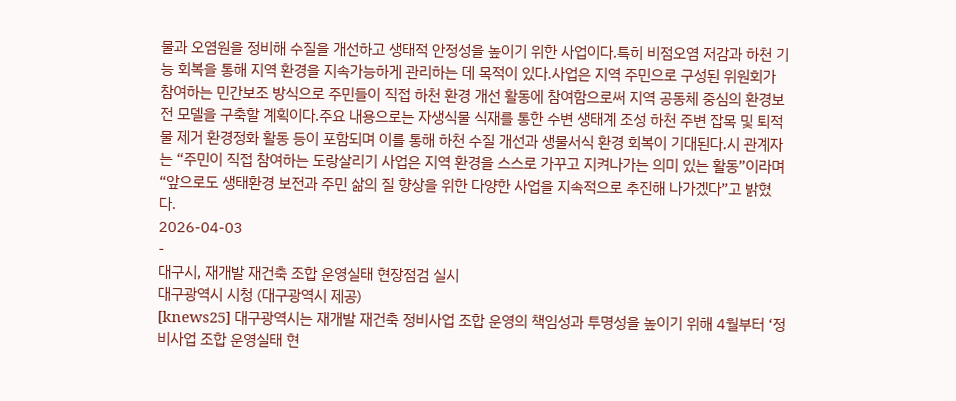물과 오염원을 정비해 수질을 개선하고 생태적 안정성을 높이기 위한 사업이다.특히 비점오염 저감과 하천 기능 회복을 통해 지역 환경을 지속가능하게 관리하는 데 목적이 있다.사업은 지역 주민으로 구성된 위원회가 참여하는 민간보조 방식으로 주민들이 직접 하천 환경 개선 활동에 참여함으로써 지역 공동체 중심의 환경보전 모델을 구축할 계획이다.주요 내용으로는 자생식물 식재를 통한 수변 생태계 조성 하천 주변 잡목 및 퇴적물 제거 환경정화 활동 등이 포함되며 이를 통해 하천 수질 개선과 생물서식 환경 회복이 기대된다.시 관계자는 “주민이 직접 참여하는 도랑살리기 사업은 지역 환경을 스스로 가꾸고 지켜나가는 의미 있는 활동”이라며 “앞으로도 생태환경 보전과 주민 삶의 질 향상을 위한 다양한 사업을 지속적으로 추진해 나가겠다”고 밝혔다.
2026-04-03
-
대구시, 재개발 재건축 조합 운영실태 현장점검 실시
대구광역시 시청 (대구광역시 제공)
[knews25] 대구광역시는 재개발 재건축 정비사업 조합 운영의 책임성과 투명성을 높이기 위해 4월부터 ‘정비사업 조합 운영실태 현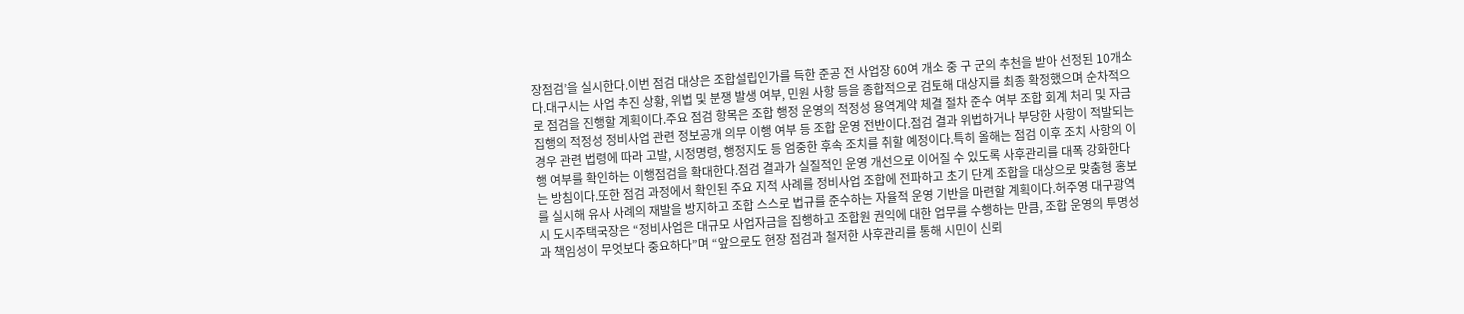장점검’을 실시한다.이번 점검 대상은 조합설립인가를 득한 준공 전 사업장 60여 개소 중 구 군의 추천을 받아 선정된 10개소다.대구시는 사업 추진 상황, 위법 및 분쟁 발생 여부, 민원 사항 등을 종합적으로 검토해 대상지를 최종 확정했으며 순차적으로 점검을 진행할 계획이다.주요 점검 항목은 조합 행정 운영의 적정성 용역계약 체결 절차 준수 여부 조합 회계 처리 및 자금 집행의 적정성 정비사업 관련 정보공개 의무 이행 여부 등 조합 운영 전반이다.점검 결과 위법하거나 부당한 사항이 적발되는 경우 관련 법령에 따라 고발, 시정명령, 행정지도 등 엄중한 후속 조치를 취할 예정이다.특히 올해는 점검 이후 조치 사항의 이행 여부를 확인하는 이행점검을 확대한다.점검 결과가 실질적인 운영 개선으로 이어질 수 있도록 사후관리를 대폭 강화한다는 방침이다.또한 점검 과정에서 확인된 주요 지적 사례를 정비사업 조합에 전파하고 초기 단계 조합을 대상으로 맞춤형 홍보를 실시해 유사 사례의 재발을 방지하고 조합 스스로 법규를 준수하는 자율적 운영 기반을 마련할 계획이다.허주영 대구광역시 도시주택국장은 “정비사업은 대규모 사업자금을 집행하고 조합원 권익에 대한 업무를 수행하는 만큼, 조합 운영의 투명성과 책임성이 무엇보다 중요하다”며 “앞으로도 현장 점검과 철저한 사후관리를 통해 시민이 신뢰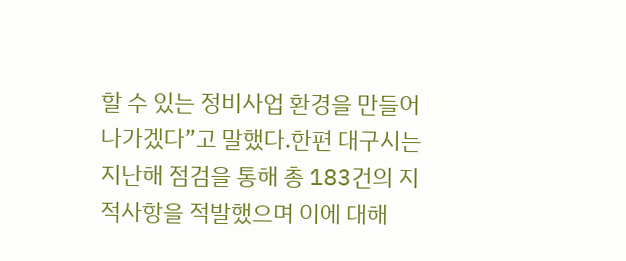할 수 있는 정비사업 환경을 만들어 나가겠다”고 말했다.한편 대구시는 지난해 점검을 통해 총 183건의 지적사항을 적발했으며 이에 대해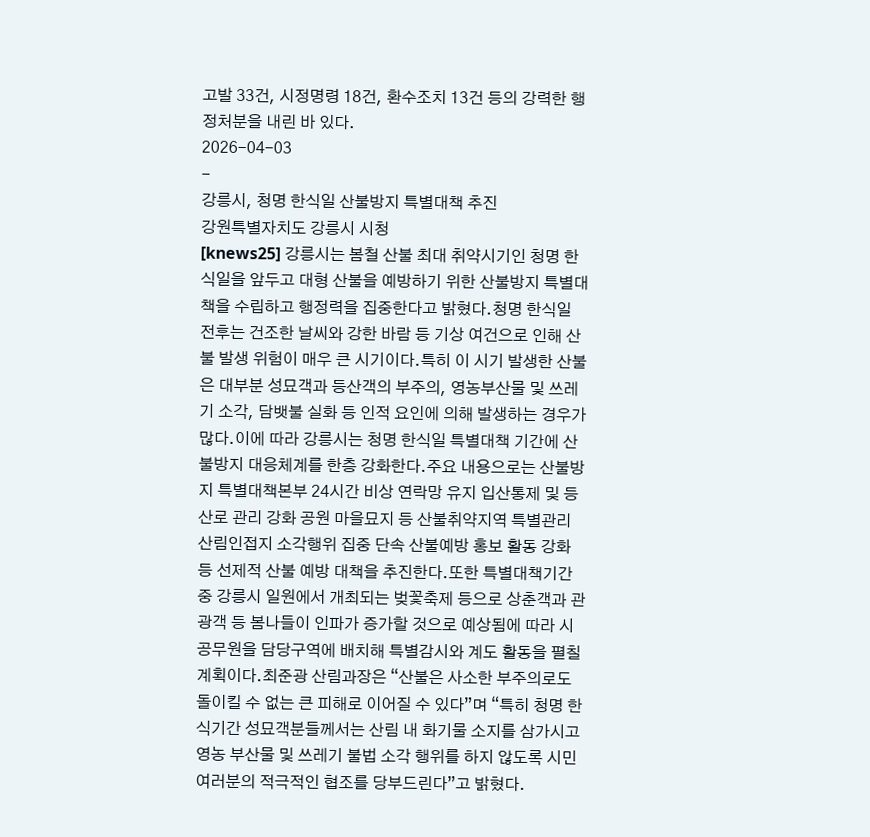고발 33건, 시정명령 18건, 환수조치 13건 등의 강력한 행정처분을 내린 바 있다.
2026-04-03
-
강릉시, 청명 한식일 산불방지 특별대책 추진
강원특별자치도 강릉시 시청
[knews25] 강릉시는 봄철 산불 최대 취약시기인 청명 한식일을 앞두고 대형 산불을 예방하기 위한 산불방지 특별대책을 수립하고 행정력을 집중한다고 밝혔다.청명 한식일 전후는 건조한 날씨와 강한 바람 등 기상 여건으로 인해 산불 발생 위험이 매우 큰 시기이다.특히 이 시기 발생한 산불은 대부분 성묘객과 등산객의 부주의, 영농부산물 및 쓰레기 소각, 담뱃불 실화 등 인적 요인에 의해 발생하는 경우가 많다.이에 따라 강릉시는 청명 한식일 특별대책 기간에 산불방지 대응체계를 한층 강화한다.주요 내용으로는 산불방지 특별대책본부 24시간 비상 연락망 유지 입산통제 및 등산로 관리 강화 공원 마을묘지 등 산불취약지역 특별관리 산림인접지 소각행위 집중 단속 산불예방 홍보 활동 강화 등 선제적 산불 예방 대책을 추진한다.또한 특별대책기간 중 강릉시 일원에서 개최되는 벚꽃축제 등으로 상춘객과 관광객 등 봄나들이 인파가 증가할 것으로 예상됨에 따라 시 공무원을 담당구역에 배치해 특별감시와 계도 활동을 펼칠 계획이다.최준광 산림과장은 “산불은 사소한 부주의로도 돌이킬 수 없는 큰 피해로 이어질 수 있다”며 “특히 청명 한식기간 성묘객분들께서는 산림 내 화기물 소지를 삼가시고 영농 부산물 및 쓰레기 불법 소각 행위를 하지 않도록 시민 여러분의 적극적인 협조를 당부드린다”고 밝혔다.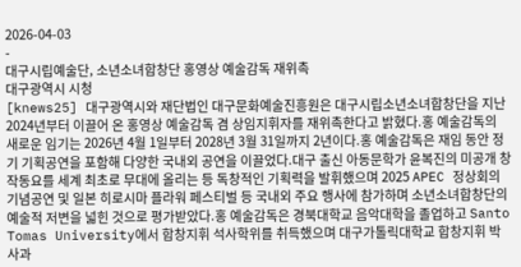2026-04-03
-
대구시립예술단, 소년소녀합창단 홍영상 예술감독 재위촉
대구광역시 시청
[knews25] 대구광역시와 재단법인 대구문화예술진흥원은 대구시립소년소녀합창단을 지난 2024년부터 이끌어 온 홍영상 예술감독 겸 상임지휘자를 재위촉한다고 밝혔다.홍 예술감독의 새로운 임기는 2026년 4월 1일부터 2028년 3월 31일까지 2년이다.홍 예술감독은 재임 동안 정기 기획공연을 포함해 다양한 국내외 공연을 이끌었다.대구 출신 아동문학가 윤복진의 미공개 창작동요를 세계 최초로 무대에 올리는 등 독창적인 기획력을 발휘했으며 2025 APEC 정상회의 기념공연 및 일본 히로시마 플라워 페스티벌 등 국내외 주요 행사에 참가하며 소년소녀합창단의 예술적 저변을 넓힌 것으로 평가받았다.홍 예술감독은 경북대학교 음악대학을 졸업하고 Santo Tomas University에서 합창지휘 석사학위를 취득했으며 대구가톨릭대학교 합창지휘 박사과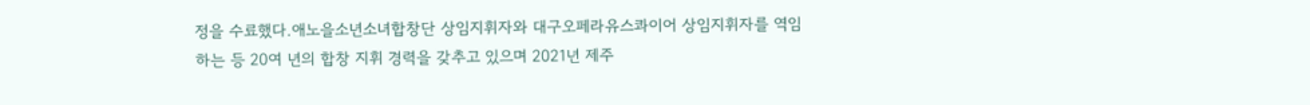정을 수료했다.애노을소년소녀합창단 상임지휘자와 대구오페라유스콰이어 상임지휘자를 역임하는 등 20여 년의 합창 지휘 경력을 갖추고 있으며 2021년 제주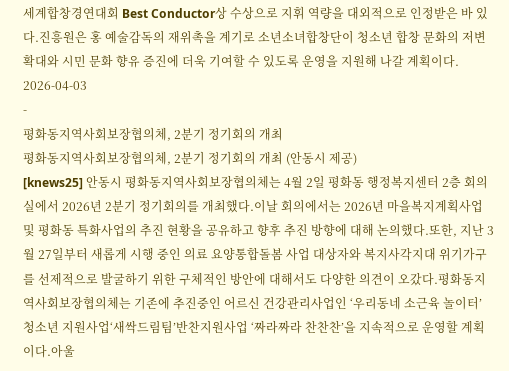세계합창경연대회 Best Conductor상 수상으로 지휘 역량을 대외적으로 인정받은 바 있다.진흥원은 홍 예술감독의 재위촉을 계기로 소년소녀합창단이 청소년 합창 문화의 저변 확대와 시민 문화 향유 증진에 더욱 기여할 수 있도록 운영을 지원해 나갈 계획이다.
2026-04-03
-
평화동지역사회보장협의체, 2분기 정기회의 개최
평화동지역사회보장협의체, 2분기 정기회의 개최 (안동시 제공)
[knews25] 안동시 평화동지역사회보장협의체는 4월 2일 평화동 행정복지센터 2층 회의실에서 2026년 2분기 정기회의를 개최했다.이날 회의에서는 2026년 마을복지계획사업 및 평화동 특화사업의 추진 현황을 공유하고 향후 추진 방향에 대해 논의했다.또한, 지난 3월 27일부터 새롭게 시행 중인 의료 요양통합돌봄 사업 대상자와 복지사각지대 위기가구를 선제적으로 발굴하기 위한 구체적인 방안에 대해서도 다양한 의견이 오갔다.평화동지역사회보장협의체는 기존에 추진중인 어르신 건강관리사업인 ‘우리동네 소근육 놀이터’ 청소년 지원사업‘새싹드림팀’반찬지원사업 ‘짜라짜라 찬찬찬’을 지속적으로 운영할 계획이다.아울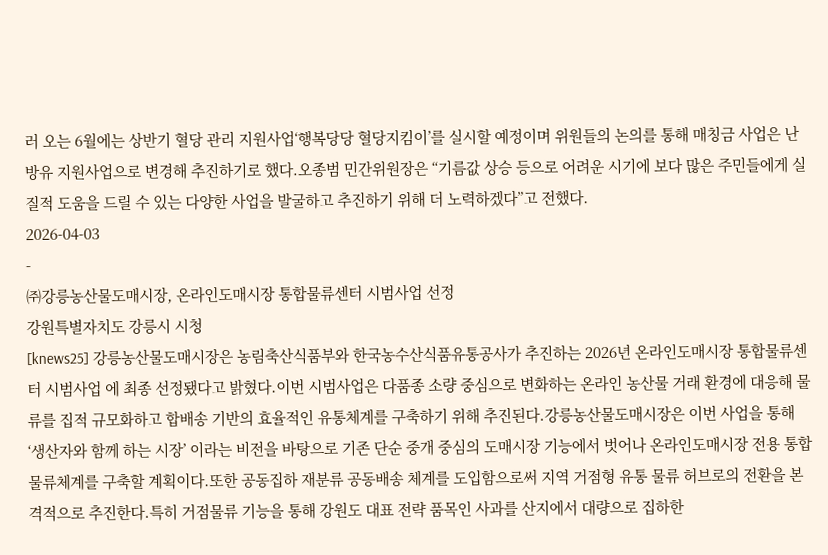러 오는 6월에는 상반기 혈당 관리 지원사업‘행복당당 혈당지킴이’를 실시할 예정이며 위원들의 논의를 통해 매칭금 사업은 난방유 지원사업으로 변경해 추진하기로 했다.오종범 민간위원장은 “기름값 상승 등으로 어려운 시기에 보다 많은 주민들에게 실질적 도움을 드릴 수 있는 다양한 사업을 발굴하고 추진하기 위해 더 노력하겠다”고 전했다.
2026-04-03
-
㈜강릉농산물도매시장, 온라인도매시장 통합물류센터 시범사업 선정
강원특별자치도 강릉시 시청
[knews25] 강릉농산물도매시장은 농림축산식품부와 한국농수산식품유통공사가 추진하는 2026년 온라인도매시장 통합물류센터 시범사업 에 최종 선정됐다고 밝혔다.이번 시범사업은 다품종 소량 중심으로 변화하는 온라인 농산물 거래 환경에 대응해 물류를 집적 규모화하고 합배송 기반의 효율적인 유통체계를 구축하기 위해 추진된다.강릉농산물도매시장은 이번 사업을 통해 ‘생산자와 함께 하는 시장’ 이라는 비전을 바탕으로 기존 단순 중개 중심의 도매시장 기능에서 벗어나 온라인도매시장 전용 통합물류체계를 구축할 계획이다.또한 공동집하 재분류 공동배송 체계를 도입함으로써 지역 거점형 유통 물류 허브로의 전환을 본격적으로 추진한다.특히 거점물류 기능을 통해 강원도 대표 전략 품목인 사과를 산지에서 대량으로 집하한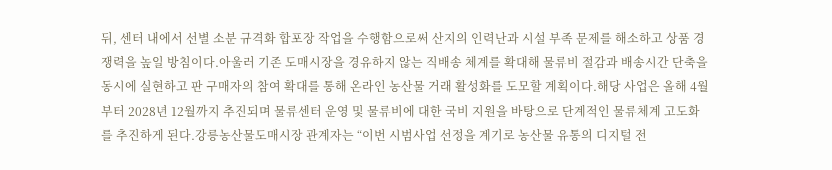뒤, 센터 내에서 선별 소분 규격화 합포장 작업을 수행함으로써 산지의 인력난과 시설 부족 문제를 해소하고 상품 경쟁력을 높일 방침이다.아울러 기존 도매시장을 경유하지 않는 직배송 체계를 확대해 물류비 절감과 배송시간 단축을 동시에 실현하고 판 구매자의 참여 확대를 통해 온라인 농산물 거래 활성화를 도모할 계획이다.해당 사업은 올해 4월부터 2028년 12월까지 추진되며 물류센터 운영 및 물류비에 대한 국비 지원을 바탕으로 단계적인 물류체계 고도화를 추진하게 된다.강릉농산물도매시장 관계자는 “이번 시범사업 선정을 계기로 농산물 유통의 디지털 전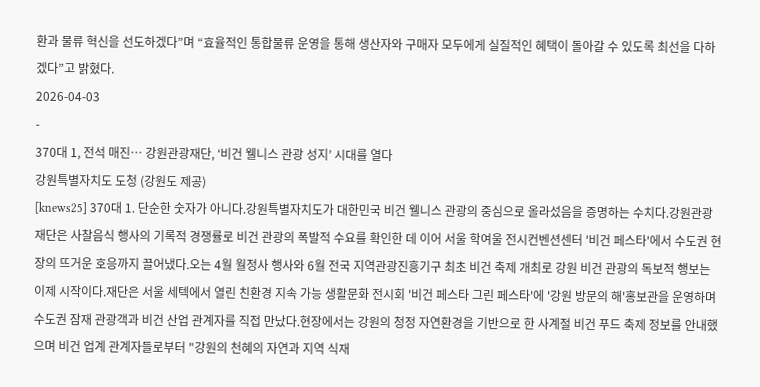환과 물류 혁신을 선도하겠다”며 “효율적인 통합물류 운영을 통해 생산자와 구매자 모두에게 실질적인 혜택이 돌아갈 수 있도록 최선을 다하겠다”고 밝혔다.
2026-04-03
-
370대 1, 전석 매진… 강원관광재단, ‘비건 웰니스 관광 성지’ 시대를 열다
강원특별자치도 도청 (강원도 제공)
[knews25] 370대 1. 단순한 숫자가 아니다.강원특별자치도가 대한민국 비건 웰니스 관광의 중심으로 올라섰음을 증명하는 수치다.강원관광재단은 사찰음식 행사의 기록적 경쟁률로 비건 관광의 폭발적 수요를 확인한 데 이어 서울 학여울 전시컨벤션센터 '비건 페스타'에서 수도권 현장의 뜨거운 호응까지 끌어냈다.오는 4월 월정사 행사와 6월 전국 지역관광진흥기구 최초 비건 축제 개최로 강원 비건 관광의 독보적 행보는 이제 시작이다.재단은 서울 세텍에서 열린 친환경 지속 가능 생활문화 전시회 '비건 페스타 그린 페스타'에 '강원 방문의 해'홍보관을 운영하며 수도권 잠재 관광객과 비건 산업 관계자를 직접 만났다.현장에서는 강원의 청정 자연환경을 기반으로 한 사계절 비건 푸드 축제 정보를 안내했으며 비건 업계 관계자들로부터 "강원의 천혜의 자연과 지역 식재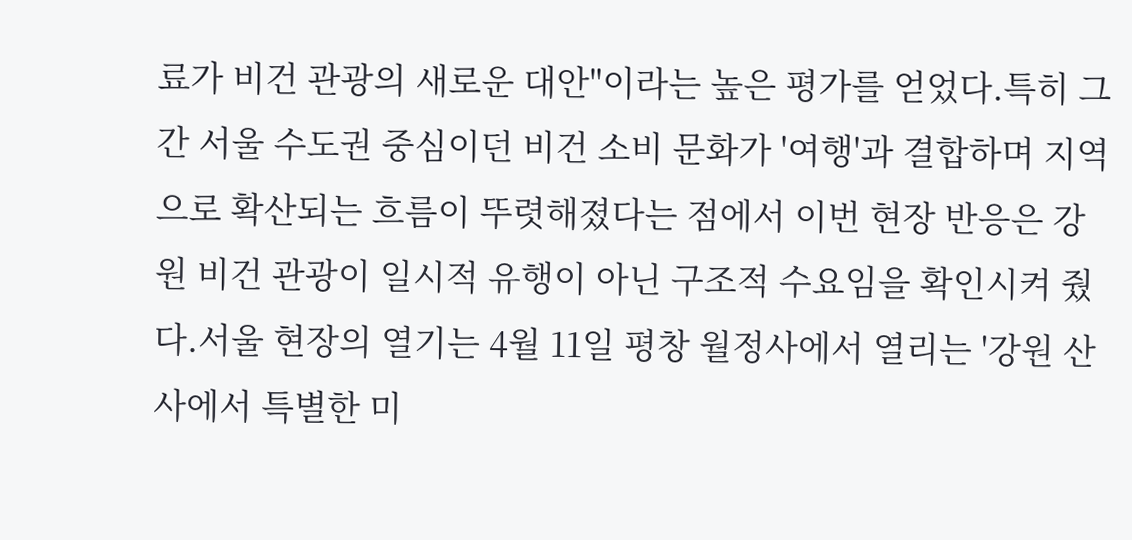료가 비건 관광의 새로운 대안"이라는 높은 평가를 얻었다.특히 그간 서울 수도권 중심이던 비건 소비 문화가 '여행'과 결합하며 지역으로 확산되는 흐름이 뚜렷해졌다는 점에서 이번 현장 반응은 강원 비건 관광이 일시적 유행이 아닌 구조적 수요임을 확인시켜 줬다.서울 현장의 열기는 4월 11일 평창 월정사에서 열리는 '강원 산사에서 특별한 미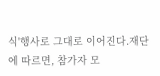식'행사로 그대로 이어진다.재단에 따르면, 참가자 모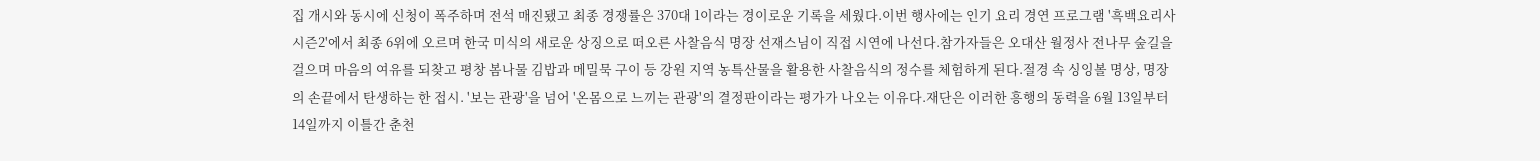집 개시와 동시에 신청이 폭주하며 전석 매진됐고 최종 경쟁률은 370대 1이라는 경이로운 기록을 세웠다.이번 행사에는 인기 요리 경연 프로그램 '흑백요리사 시즌2'에서 최종 6위에 오르며 한국 미식의 새로운 상징으로 떠오른 사찰음식 명장 선재스님이 직접 시연에 나선다.참가자들은 오대산 월정사 전나무 숲길을 걸으며 마음의 여유를 되찾고 평창 봄나물 김밥과 메밀묵 구이 등 강원 지역 농특산물을 활용한 사찰음식의 정수를 체험하게 된다.절경 속 싱잉볼 명상, 명장의 손끝에서 탄생하는 한 접시. '보는 관광'을 넘어 '온몸으로 느끼는 관광'의 결정판이라는 평가가 나오는 이유다.재단은 이러한 흥행의 동력을 6월 13일부터 14일까지 이틀간 춘천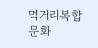먹거리복합문화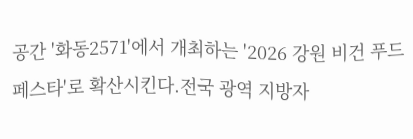공간 '화동2571'에서 개최하는 '2026 강원 비건 푸드 페스타'로 확산시킨다.전국 광역 지방자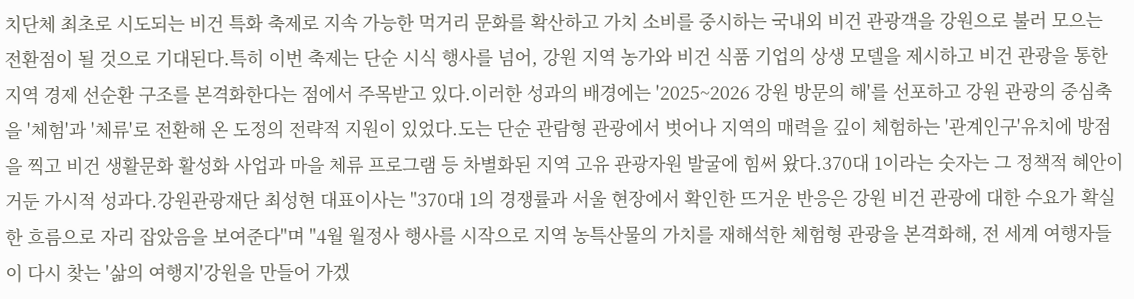치단체 최초로 시도되는 비건 특화 축제로 지속 가능한 먹거리 문화를 확산하고 가치 소비를 중시하는 국내외 비건 관광객을 강원으로 불러 모으는 전환점이 될 것으로 기대된다.특히 이번 축제는 단순 시식 행사를 넘어, 강원 지역 농가와 비건 식품 기업의 상생 모델을 제시하고 비건 관광을 통한 지역 경제 선순환 구조를 본격화한다는 점에서 주목받고 있다.이러한 성과의 배경에는 '2025~2026 강원 방문의 해'를 선포하고 강원 관광의 중심축을 '체험'과 '체류'로 전환해 온 도정의 전략적 지원이 있었다.도는 단순 관람형 관광에서 벗어나 지역의 매력을 깊이 체험하는 '관계인구'유치에 방점을 찍고 비건 생활문화 활성화 사업과 마을 체류 프로그램 등 차별화된 지역 고유 관광자원 발굴에 힘써 왔다.370대 1이라는 숫자는 그 정책적 혜안이 거둔 가시적 성과다.강원관광재단 최성현 대표이사는 "370대 1의 경쟁률과 서울 현장에서 확인한 뜨거운 반응은 강원 비건 관광에 대한 수요가 확실한 흐름으로 자리 잡았음을 보여준다"며 "4월 월정사 행사를 시작으로 지역 농특산물의 가치를 재해석한 체험형 관광을 본격화해, 전 세계 여행자들이 다시 찾는 '삶의 여행지'강원을 만들어 가겠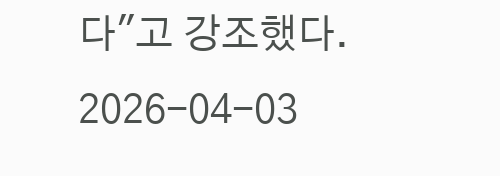다"고 강조했다.
2026-04-03